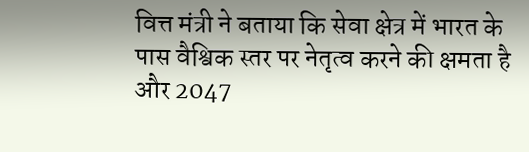वित्त मंत्री ने बताया कि सेवा क्षेत्र में भारत के पास वैश्विक स्तर पर नेतृत्व करने की क्षमता है और 2047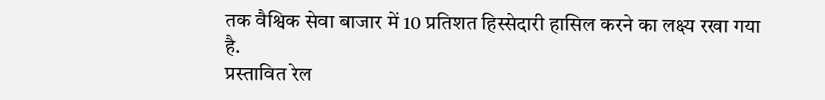तक वैश्विक सेवा बाजार में 10 प्रतिशत हिस्सेदारी हासिल करने का लक्ष्य रखा गया है.
प्रस्तावित रेल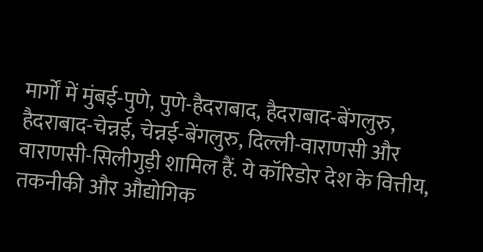मार्गों में मुंबई-पुणे, पुणे-हैदराबाद, हैदराबाद-बेंगलुरु, हैदराबाद-चेन्नई, चेन्नई-बेंगलुरु, दिल्ली-वाराणसी और वाराणसी-सिलीगुड़ी शामिल हैं. ये कॉरिडोर देश के वित्तीय, तकनीकी और औद्योगिक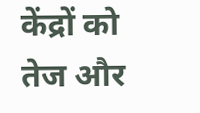केंद्रों को तेज और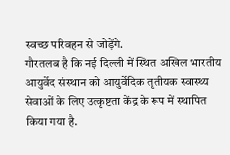स्वच्छ परिवहन से जोड़ेंगे.
गौरतलब है कि नई दिल्ली में स्थित अखिल भारतीय आयुर्वेद संस्थान को आयुर्वेदिक तृतीयक स्वास्थ्य सेवाओं के लिए उत्कृष्टता केंद्र के रूप में स्थापित किया गया है.